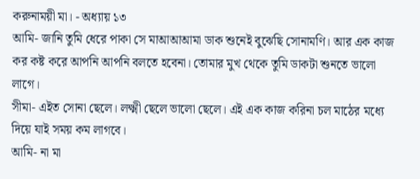করুনাময়ী মা। - অধ্যায় ১৩
আমি- জানি তুমি ধেরে পাকা সে মাআআআমা ডাক শুনেই বুঝেছি সোনামণি। আর এক কাজ কর কষ্ট করে আপনি আপনি বলতে হবেনা। তোমার মুখ থেকে তুমি ডাকটা শুনতে ভালো লাগে।
সীমা- এইত সোনা ছেলে। লক্ষ্মী ছেলে ভালো ছেলে। এই এক কাজ করিনা চল মাঠের মধ্যে দিয়ে যাই সময় কম লাগবে।
আমি- না মা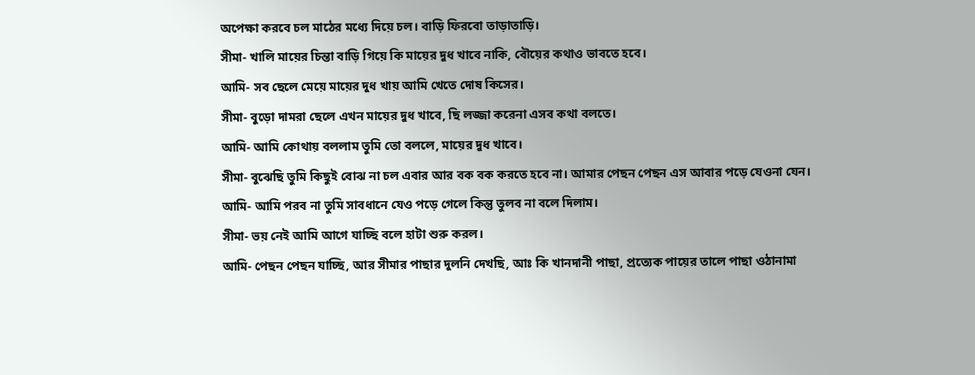অপেক্ষা করবে চল মাঠের মধ্যে দিয়ে চল। বাড়ি ফিরবো তাড়াতাড়ি।
সীমা- খালি মায়ের চিন্তা বাড়ি গিয়ে কি মায়ের দুধ খাবে নাকি, বৌয়ের কথাও ভাবতে হবে।
আমি- সব ছেলে মেয়ে মায়ের দুধ খায় আমি খেতে দোষ কিসের।
সীমা- বুড়ো দামরা ছেলে এখন মায়ের দুধ খাবে, ছি লজ্জা করেনা এসব কথা বলতে।
আমি- আমি কোথায় বললাম তুমি তো বললে, মায়ের দুধ খাবে।
সীমা- বুঝেছি তুমি কিছুই বোঝ না চল এবার আর বক বক করতে হবে না। আমার পেছন পেছন এস আবার পড়ে যেওনা যেন।
আমি- আমি পরব না তুমি সাবধানে যেও পড়ে গেলে কিন্তু তুলব না বলে দিলাম।
সীমা- ভয় নেই আমি আগে যাচ্ছি বলে হাটা শুরু করল।
আমি- পেছন পেছন যাচ্ছি, আর সীমার পাছার দুলনি দেখছি, আঃ কি খানদানী পাছা, প্রত্যেক পায়ের তালে পাছা ওঠানামা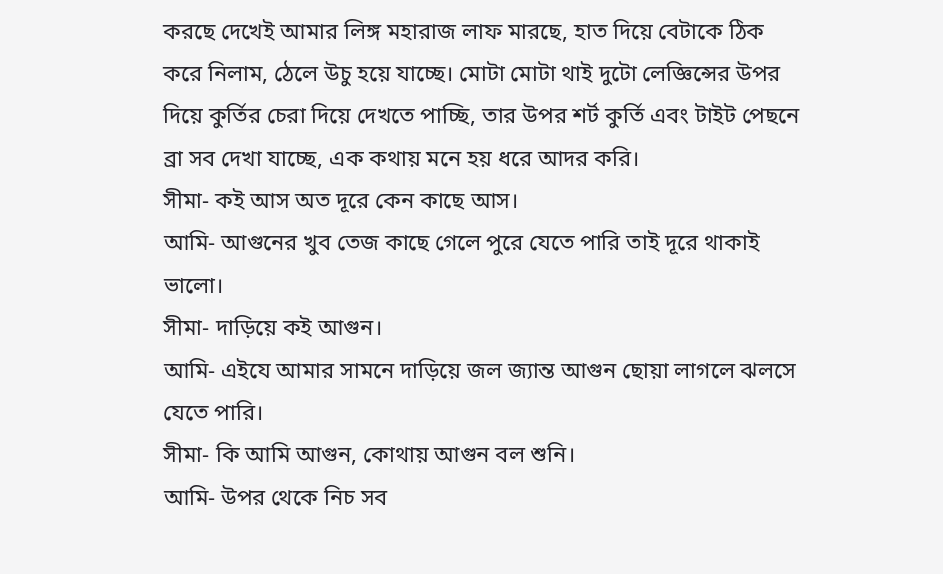করছে দেখেই আমার লিঙ্গ মহারাজ লাফ মারছে, হাত দিয়ে বেটাকে ঠিক করে নিলাম, ঠেলে উচু হয়ে যাচ্ছে। মোটা মোটা থাই দুটো লেজ্ঞিন্সের উপর দিয়ে কুর্তির চেরা দিয়ে দেখতে পাচ্ছি, তার উপর শর্ট কুর্তি এবং টাইট পেছনে ব্রা সব দেখা যাচ্ছে, এক কথায় মনে হয় ধরে আদর করি।
সীমা- কই আস অত দূরে কেন কাছে আস।
আমি- আগুনের খুব তেজ কাছে গেলে পুরে যেতে পারি তাই দূরে থাকাই ভালো।
সীমা- দাড়িয়ে কই আগুন।
আমি- এইযে আমার সামনে দাড়িয়ে জল জ্যান্ত আগুন ছোয়া লাগলে ঝলসে যেতে পারি।
সীমা- কি আমি আগুন, কোথায় আগুন বল শুনি।
আমি- উপর থেকে নিচ সব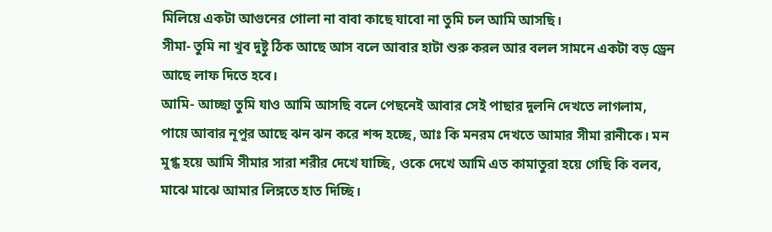মিলিয়ে একটা আগুনের গোলা না বাবা কাছে যাবো না তুমি চল আমি আসছি।
সীমা- তুমি না খুব দুষ্টু ঠিক আছে আস বলে আবার হাটা শুরু করল আর বলল সামনে একটা বড় ড্রেন আছে লাফ দিতে হবে।
আমি- আচ্ছা তুমি যাও আমি আসছি বলে পেছনেই আবার সেই পাছার দুলনি দেখতে লাগলাম, পায়ে আবার নূপুর আছে ঝন ঝন করে শব্দ হচ্ছে, আঃ কি মনরম দেখতে আমার সীমা রানীকে। মন মুগ্ধ হয়ে আমি সীমার সারা শরীর দেখে যাচ্ছি, ওকে দেখে আমি এত কামাতুরা হয়ে গেছি কি বলব, মাঝে মাঝে আমার লিঙ্গতে হাত দিচ্ছি।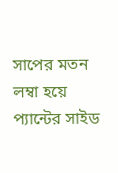সাপের মতন লম্বা হয়ে প্যান্টের সাইড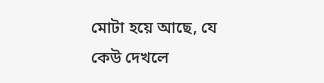মোটা হয়ে আছে, যে কেউ দেখলে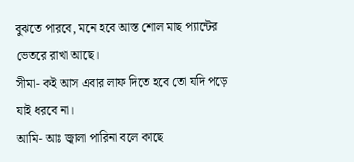বুঝতে পারবে, মনে হবে আস্ত শোল মাছ প্যান্টের ভেতরে রাখা আছে।
সীমা- কই আস এবার লাফ দিতে হবে তো যদি পড়ে যাই ধরবে না।
আমি- আঃ জ্বালা পারিনা বলে কাছে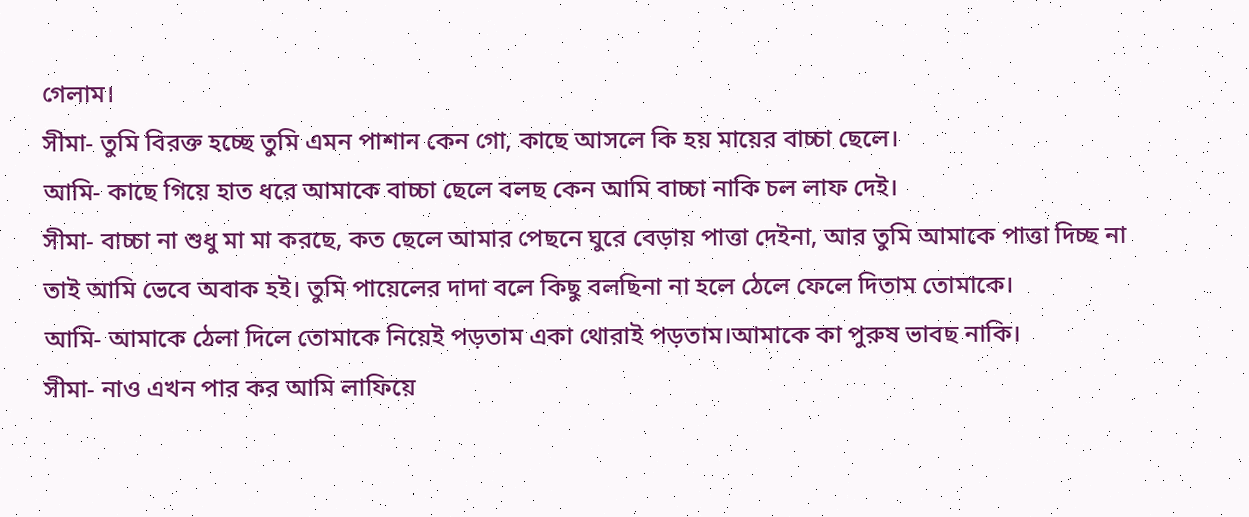গেলাম।
সীমা- তুমি বিরক্ত হচ্ছে তুমি এমন পাশান কেন গো, কাছে আসলে কি হয় মায়ের বাচ্চা ছেলে।
আমি- কাছে গিয়ে হাত ধরে আমাকে বাচ্চা ছেলে বলছ কেন আমি বাচ্চা নাকি চল লাফ দেই।
সীমা- বাচ্চা না শুধু মা মা করছে, কত ছেলে আমার পেছনে ঘুরে বেড়ায় পাত্তা দেইনা, আর তুমি আমাকে পাত্তা দিচ্ছ না তাই আমি ভেবে অবাক হই। তুমি পায়েলের দাদা বলে কিছু বলছিনা না হলে ঠেলে ফেলে দিতাম তোমাকে।
আমি- আমাকে ঠেলা দিলে তোমাকে নিয়েই পড়তাম একা থোরাই পড়তাম।আমাকে কা পুরুষ ভাবছ নাকি।
সীমা- নাও এখন পার কর আমি লাফিয়ে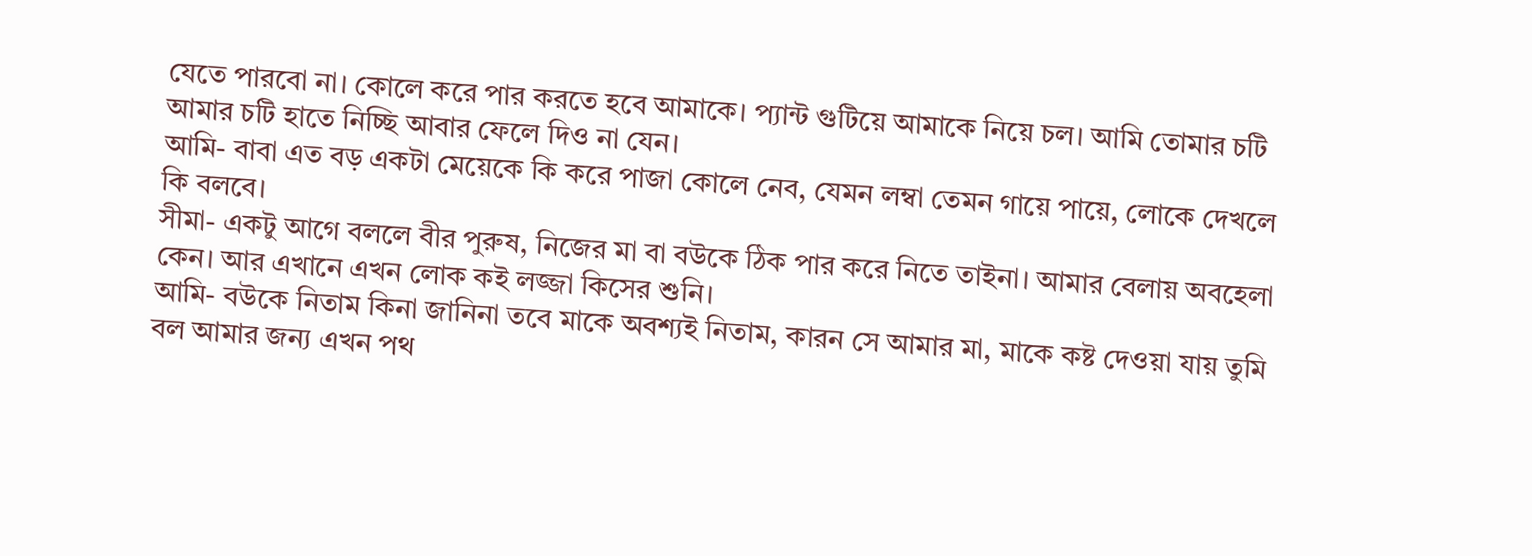যেতে পারবো না। কোলে করে পার করতে হবে আমাকে। প্যান্ট গুটিয়ে আমাকে নিয়ে চল। আমি তোমার চটি আমার চটি হাতে নিচ্ছি আবার ফেলে দিও না যেন।
আমি- বাবা এত বড় একটা মেয়েকে কি করে পাজা কোলে নেব, যেমন লম্বা তেমন গায়ে পায়ে, লোকে দেখলে কি বলবে।
সীমা- একটু আগে বললে বীর পুরুষ, নিজের মা বা বউকে ঠিক পার করে নিতে তাইনা। আমার বেলায় অবহেলা কেন। আর এখানে এখন লোক কই লজ্জা কিসের শুনি।
আমি- বউকে নিতাম কিনা জানিনা তবে মাকে অবশ্যই নিতাম, কারন সে আমার মা, মাকে কষ্ট দেওয়া যায় তুমি বল আমার জন্য এখন পথ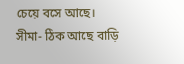চেয়ে বসে আছে।
সীমা- ঠিক আছে বাড়ি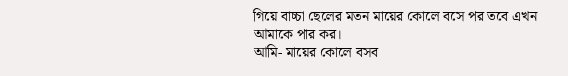গিয়ে বাচ্চা ছেলের মতন মায়ের কোলে বসে পর তবে এখন আমাকে পার কর।
আমি- মায়ের কোলে বসব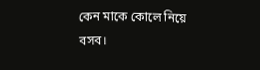কেন মাকে কোলে নিয়ে বসব।